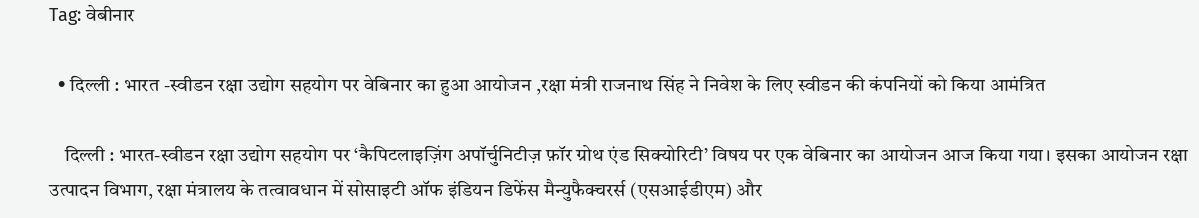Tag: वेबीनार

  • दिल्ली : भारत -स्वीडन रक्षा उद्योग सहयोग पर वेबिनार का हुआ आयोजन ,रक्षा मंत्री राजनाथ सिंह ने निवेश के लिए स्वीडन की कंपनियों को किया आमंत्रित

    दिल्ली : भारत-स्वीडन रक्षा उद्योग सहयोग पर ‘कैपिटलाइज़िंग अपॉर्चुनिटीज़ फ़ॉर ग्रोथ एंड सिक्योरिटी’ विषय पर एक वेबिनार का आयोजन आज किया गया। इसका आयोजन रक्षा उत्पादन विभाग, रक्षा मंत्रालय के तत्वावधान में सोसाइटी ऑफ इंडियन डिफेंस मैन्युफैक्चरर्स (एसआईडीएम) और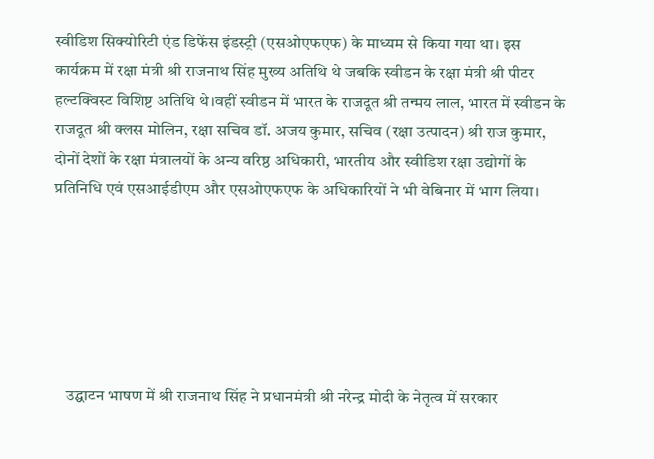स्वीडिश सिक्योरिटी एंड डिफेंस इंडस्ट्री (एसओएफएफ) के माध्यम से किया गया था। इस कार्यक्रम में रक्षा मंत्री श्री राजनाथ सिंह मुख्य अतिथि थे जबकि स्वीडन के रक्षा मंत्री श्री पीटर हल्टक्विस्ट विशिष्ट अतिथि थे।वहीं स्वीडन में भारत के राजदूत श्री तन्मय लाल, भारत में स्वीडन के राजदूत श्री क्लस मोलिन, रक्षा सचिव डॉ. अजय कुमार, सचिव (रक्षा उत्पादन) श्री राज कुमार, दोनों देशों के रक्षा मंत्रालयों के अन्य वरिष्ठ अधिकारी, भारतीय और स्वीडिश रक्षा उद्योगों के प्रतिनिधि एवं एसआईडीएम और एसओएफएफ के अधिकारियों ने भी वेबिनार में भाग लिया।






    उद्घाटन भाषण में श्री राजनाथ सिंह ने प्रधानमंत्री श्री नरेन्द्र मोदी के नेतृत्व में सरकार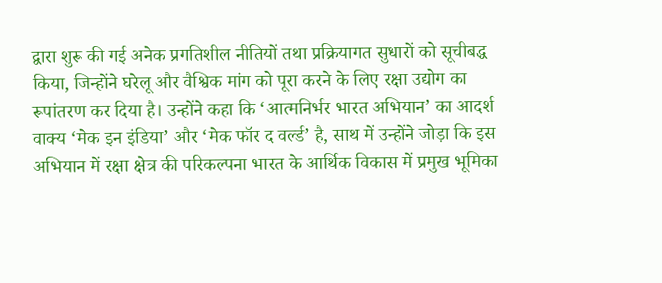द्वारा शुरू की गई अनेक प्रगतिशील नीतियों तथा प्रक्रियागत सुधारों को सूचीबद्ध किया, जिन्होंने घरेलू और वैश्विक मांग को पूरा करने के लिए रक्षा उद्योग का रूपांतरण कर दिया है। उन्होंने कहा कि ‘आत्मनिर्भर भारत अभियान’ का आदर्श वाक्य ‘मेक इन इंडिया’ और ‘मेक फॉर द वर्ल्ड’ है, साथ में उन्होंने जोड़ा कि इस अभियान में रक्षा क्षेत्र की परिकल्पना भारत के आर्थिक विकास में प्रमुख भूमिका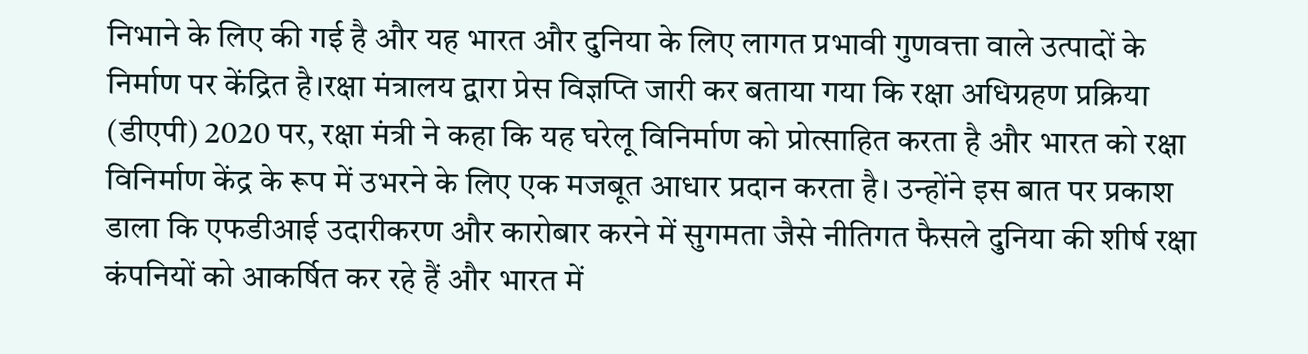निभाने के लिए की गई है और यह भारत और दुनिया के लिए लागत प्रभावी गुणवत्ता वाले उत्पादों के निर्माण पर केंद्रित है।रक्षा मंत्रालय द्वारा प्रेस विज्ञप्ति जारी कर बताया गया कि रक्षा अधिग्रहण प्रक्रिया (डीएपी) 2020 पर, रक्षा मंत्री ने कहा कि यह घरेलू विनिर्माण को प्रोत्साहित करता है और भारत को रक्षा विनिर्माण केंद्र के रूप में उभरने के लिए एक मजबूत आधार प्रदान करता है। उन्होंने इस बात पर प्रकाश डाला कि एफडीआई उदारीकरण और कारोबार करने में सुगमता जैसे नीतिगत फैसले दुनिया की शीर्ष रक्षा कंपनियों को आकर्षित कर रहे हैं और भारत में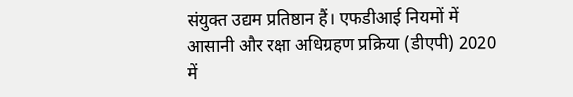संयुक्त उद्यम प्रतिष्ठान हैं। एफडीआई नियमों में आसानी और रक्षा अधिग्रहण प्रक्रिया (डीएपी) 2020 में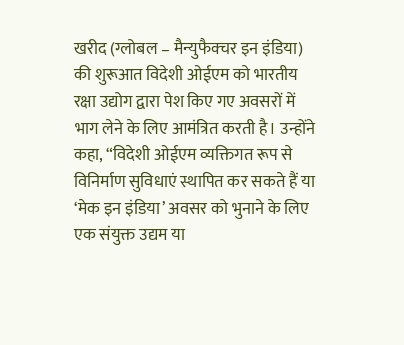खरीद (ग्लोबल – मैन्युफैक्चर इन इंडिया) की शुरूआत विदेशी ओईएम को भारतीय रक्षा उद्योग द्वारा पेश किए गए अवसरों में भाग लेने के लिए आमंत्रित करती है। उन्होंने कहा, “विदेशी ओईएम व्यक्तिगत रूप से विनिर्माण सुविधाएं स्थापित कर सकते हैं या ‘मेक इन इंडिया’ अवसर को भुनाने के लिए एक संयुक्त उद्यम या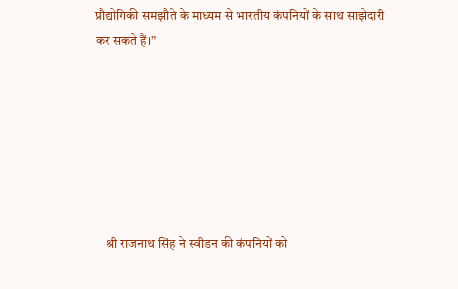प्रौद्योगिकी समझौते के माध्यम से भारतीय कंपनियों के साथ साझेदारी कर सकते हैं।”







    श्री राजनाथ सिंह ने स्वीडन की कंपनियों को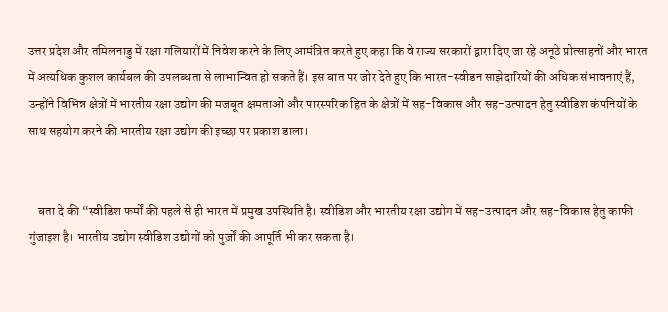उत्तर प्रदेश और तमिलनाडु में रक्षा गलियारों में निवेश करने के लिए आमंत्रित करते हुए कहा कि वे राज्य सरकारों द्वारा दिए जा रहे अनूठे प्रोत्साहनों और भारत में अत्यधिक कुशल कार्यबल की उपलब्धता से लाभान्वित हो सकते हैं। इस बात पर जोर देते हुए कि भारत-स्वीडन साझेदारियों की अधिक संभावनाएं हैं, उन्होंने विभिन्न क्षेत्रों में भारतीय रक्षा उद्योग की मजबूत क्षमताओं और पारस्परिक हित के क्षेत्रों में सह-विकास और सह-उत्पादन हेतु स्वीडिश कंपनियों के साथ सहयोग करने की भारतीय रक्षा उद्योग की इच्छा पर प्रकाश डाला।


    बता दे की “स्वीडिश फर्मों की पहले से ही भारत में प्रमुख उपस्थिति है। स्वीडिश और भारतीय रक्षा उद्योग में सह-उत्पादन और सह-विकास हेतु काफी गुंजाइश है। भारतीय उद्योग स्वीडिश उद्योगों को पुर्ज़ों की आपूर्ति भी कर सकता है।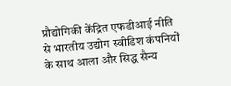प्रौद्योगिकी केंद्रित एफडीआई नीति से भारतीय उद्योग स्वीडिश कंपनियों के साथ आला और सिद्ध सैन्य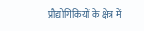प्रौद्योगिकियों के क्षेत्र में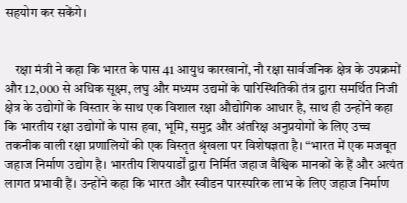सहयोग कर सकेंगे।


    रक्षा मंत्री ने कहा कि भारत के पास 41 आयुध कारखानों, नौ रक्षा सार्वजनिक क्षेत्र के उपक्रमों और 12,000 से अधिक सूक्ष्म, लघु और मध्यम उद्यमों के पारिस्थितिकी तंत्र द्वारा समर्थित निजी क्षेत्र के उद्योगों के विस्तार के साथ एक विशाल रक्षा औद्योगिक आधार है, साथ ही उन्होंने कहा कि भारतीय रक्षा उद्योगों के पास हवा, भूमि, समुद्र और अंतरिक्ष अनुप्रयोगों के लिए उच्च तकनीक वाली रक्षा प्रणालियों की एक विस्तृत श्रृंखला पर विशेषज्ञता है। “भारत में एक मजबूत जहाज निर्माण उद्योग है। भारतीय शिपयार्डों द्वारा निर्मित जहाज वैश्विक मानकों के हैं और अत्यंत लागत प्रभावी हैं। उन्होंने कहा कि भारत और स्वीडन पारस्परिक लाभ के लिए जहाज निर्माण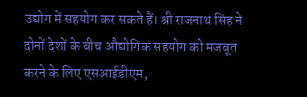उद्योग में सहयोग कर सकते हैं। श्री राजनाथ सिंह ने दोनों देशों के बीच औद्योगिक सहयोग को मजबूत करने के लिए एसआईडीएम,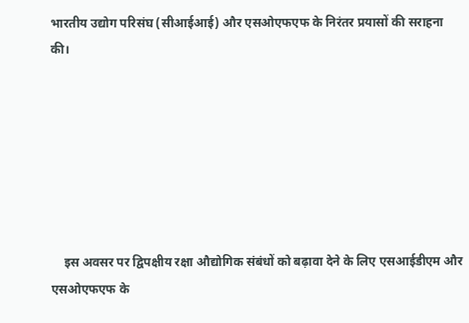भारतीय उद्योग परिसंघ (सीआईआई) और एसओएफएफ के निरंतर प्रयासों की सराहना की।







    इस अवसर पर द्विपक्षीय रक्षा औद्योगिक संबंधों को बढ़ावा देने के लिए एसआईडीएम और एसओएफएफ के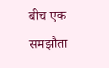बीच एक समझौता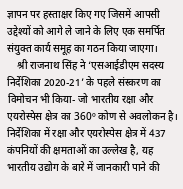ज्ञापन पर हस्ताक्षर किए गए जिसमें आपसी उद्देश्यों को आगे ले जाने के लिए एक समर्पित संयुक्त कार्य समूह का गठन किया जाएगा।
    श्री राजनाथ सिंह ने ‘एसआईडीएम सदस्य निर्देशिका 2020-21’ के पहले संस्करण का विमोचन भी किया- जो भारतीय रक्षा और एयरोस्पेस क्षेत्र का 360º कोण से अवलोकन है। निर्देशिका में रक्षा और एयरोस्पेस क्षेत्र में 437 कंपनियों की क्षमताओं का उल्लेख है, यह भारतीय उद्योग के बारे में जानकारी पाने की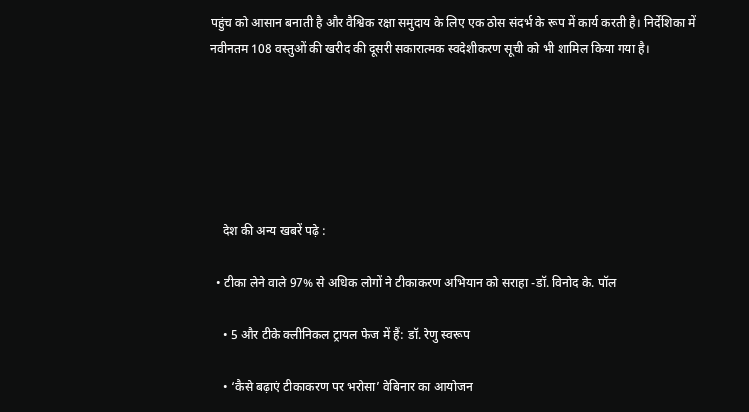पहुंच को आसान बनाती है और वैश्विक रक्षा समुदाय के लिए एक ठोस संदर्भ के रूप में कार्य करती है। निर्देशिका में नवीनतम 108 वस्तुओं की खरीद की दूसरी सकारात्मक स्वदेशीकरण सूची को भी शामिल किया गया है।






    देश की अन्य खबरें पढ़े :

  • टीका लेने वाले 97% से अधिक लोगों ने टीकाकरण अभियान को सराहा -डॉ. विनोद के. पॉल

    • 5 और टीके क्लीनिकल ट्रायल फेज में हैं: डॉ. रेणु स्वरूप

    • ‘कैसे बढ़ाएं टीकाकरण पर भरोसा’ वेबिनार का आयोजन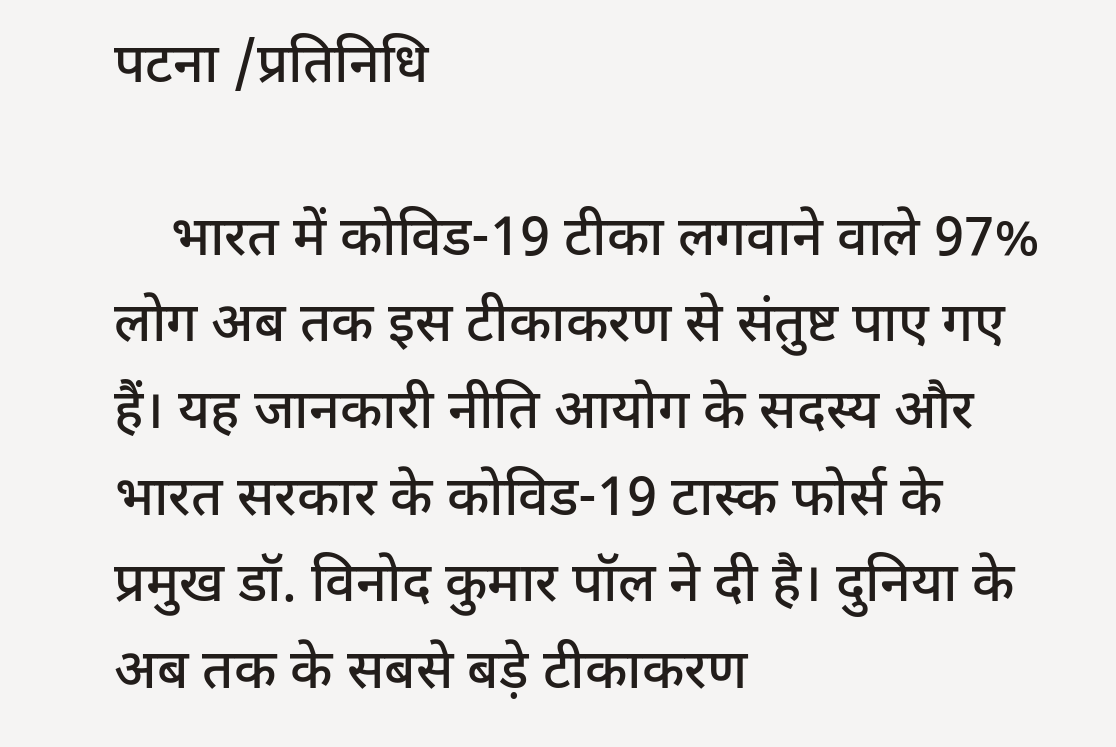पटना /प्रतिनिधि

    भारत में कोविड-19 टीका लगवाने वाले 97% लोग अब तक इस टीकाकरण से संतुष्ट पाए गए हैं। यह जानकारी नीति आयोग के सदस्य और भारत सरकार के कोविड-19 टास्क फोर्स के प्रमुख डॉ. विनोद कुमार पॉल ने दी है। दुनिया के अब तक के सबसे बड़े टीकाकरण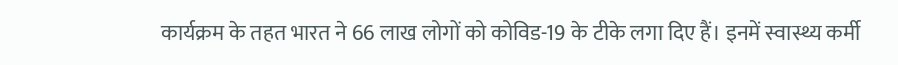कार्यक्रम के तहत भारत ने 66 लाख लोगों को कोविड-19 के टीके लगा दिए हैं। इनमें स्वास्थ्य कर्मी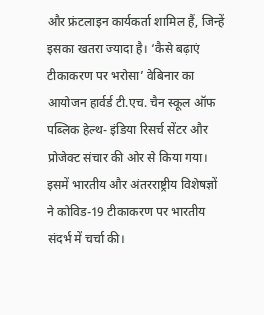और फ्रंटलाइन कार्यकर्ता शामिल हैं, जिन्हें इसका खतरा ज्यादा है। ‘कैसे बढ़ाएं टीकाकरण पर भरोसा’ वेबिनार का आयोजन हार्वर्ड टी.एच. चैन स्कूल ऑफ पब्लिक हेल्थ- इंडिया रिसर्च सेंटर और प्रोजेक्ट संचार की ओर से किया गया। इसमें भारतीय और अंतरराष्ट्रीय विशेषज्ञों ने कोविड-19 टीकाकरण पर भारतीय संदर्भ में चर्चा की।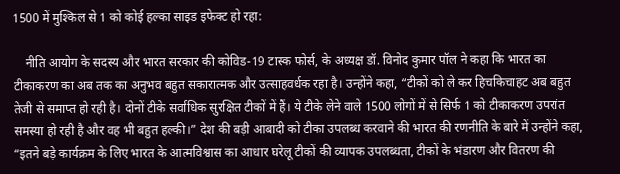1500 में मुश्किल से 1 को कोई हल्का साइड इफेक्ट हो रहा:

    नीति आयोग के सदस्य और भारत सरकार की कोविड-19 टास्क फोर्स, के अध्यक्ष डॉ. विनोद कुमार पॉल ने कहा कि भारत का टीकाकरण का अब तक का अनुभव बहुत सकारात्मक और उत्साहवर्धक रहा है। उन्होंने कहा, “टीकों को ले कर हिचकिचाहट अब बहुत तेजी से समाप्त हो रही है। दोनों टीके सर्वाधिक सुरक्षित टीकों में हैं। ये टीके लेने वाले 1500 लोगों में से सिर्फ 1 को टीकाकरण उपरांत समस्या हो रही है और वह भी बहुत हल्की।” देश की बड़ी आबादी को टीका उपलब्ध करवाने की भारत की रणनीति के बारे में उन्होंने कहा, “इतने बड़े कार्यक्रम के लिए भारत के आत्मविश्वास का आधार घरेलू टीकों की व्यापक उपलब्धता, टीकों के भंडारण और वितरण की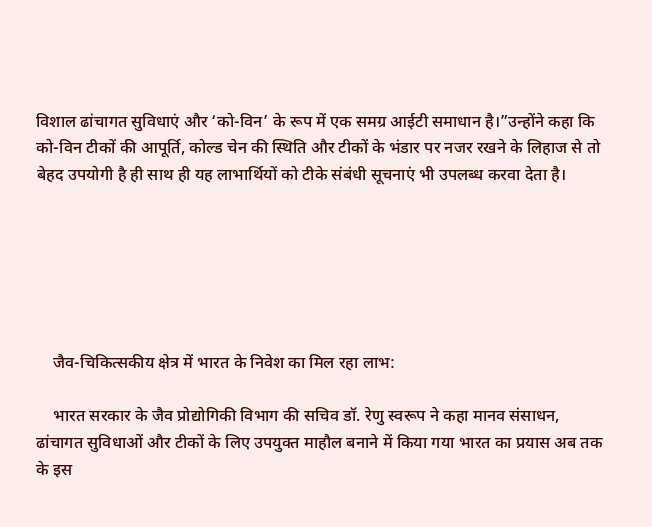विशाल ढांचागत सुविधाएं और ‘को-विन’ के रूप में एक समग्र आईटी समाधान है।”उन्होंने कहा कि को-विन टीकों की आपूर्ति, कोल्ड चेन की स्थिति और टीकों के भंडार पर नजर रखने के लिहाज से तो बेहद उपयोगी है ही साथ ही यह लाभार्थियों को टीके संबंधी सूचनाएं भी उपलब्ध करवा देता है।






    जैव-चिकित्सकीय क्षेत्र में भारत के निवेश का मिल रहा लाभ:

    भारत सरकार के जैव प्रोद्योगिकी विभाग की सचिव डॉ. रेणु स्वरूप ने कहा मानव संसाधन, ढांचागत सुविधाओं और टीकों के लिए उपयुक्त माहौल बनाने में किया गया भारत का प्रयास अब तक के इस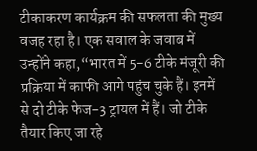टीकाकरण कार्यक्रम की सफलता की मुख्य वजह रहा है। एक सवाल के जवाब में उन्होंने कहा,“भारत में 5-6 टीके मंजूरी की प्रक्रिया में काफी आगे पहुंच चुके हैं। इनमें से दो टीके फेज-3 ट्रायल में हैं। जो टीके तैयार किए जा रहे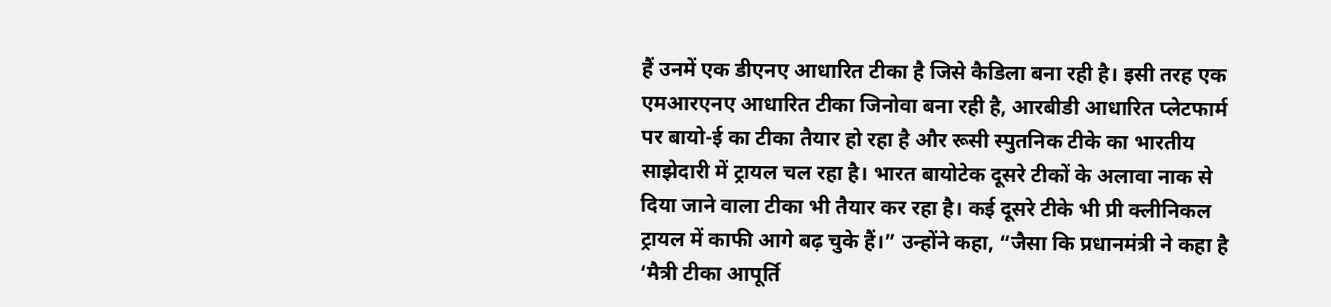हैं उनमें एक डीएनए आधारित टीका है जिसे कैडिला बना रही है। इसी तरह एक एमआरएनए आधारित टीका जिनोवा बना रही है, आरबीडी आधारित प्लेटफार्म पर बायो-ई का टीका तैयार हो रहा है और रूसी स्पुतनिक टीके का भारतीय साझेदारी में ट्रायल चल रहा है। भारत बायोटेक दूसरे टीकों के अलावा नाक से दिया जाने वाला टीका भी तैयार कर रहा है। कई दूसरे टीके भी प्री क्लीनिकल ट्रायल में काफी आगे बढ़ चुके हैं।” उन्होंने कहा, “जैसा कि प्रधानमंत्री ने कहा है ‘मैत्री टीका आपूर्ति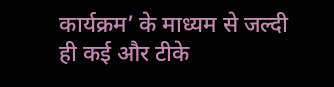कार्यक्रम’ के माध्यम से जल्दी ही कई और टीके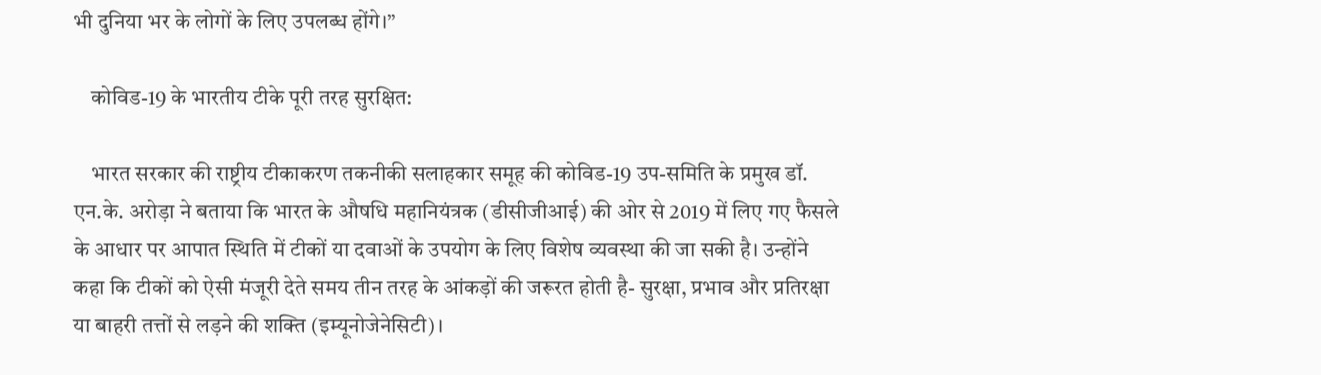भी दुनिया भर के लोगों के लिए उपलब्ध होंगे।”

    कोविड-19 के भारतीय टीके पूरी तरह सुरक्षित:

    भारत सरकार की राष्ट्रीय टीकाकरण तकनीकी सलाहकार समूह की कोविड-19 उप-समिति के प्रमुख डॉ. एन.के. अरोड़ा ने बताया कि भारत के औषधि महानियंत्रक (डीसीजीआई) की ओर से 2019 में लिए गए फैसले के आधार पर आपात स्थिति में टीकों या दवाओं के उपयोग के लिए विशेष व्यवस्था की जा सकी है। उन्होंने कहा कि टीकों को ऐसी मंजूरी देते समय तीन तरह के आंकड़ों की जरूरत होती है- सुरक्षा, प्रभाव और प्रतिरक्षा या बाहरी तत्तों से लड़ने की शक्ति (इम्यूनोजेनेसिटी)।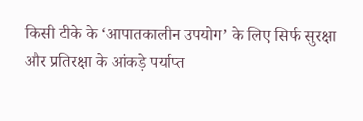किसी टीके के ‘आपातकालीन उपयोग’ के लिए सिर्फ सुरक्षा और प्रतिरक्षा के आंकड़े पर्याप्त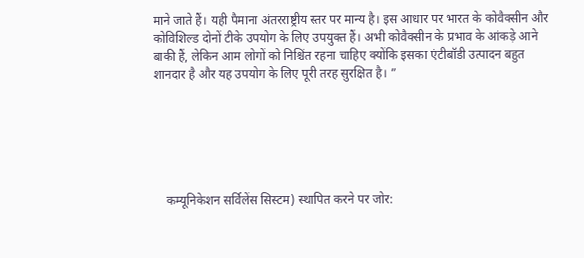माने जाते हैं। यही पैमाना अंतरराष्ट्रीय स्तर पर मान्य है। इस आधार पर भारत के कोवैक्सीन और कोविशिल्ड दोनों टीके उपयोग के लिए उपयुक्त हैं। अभी कोवैक्सीन के प्रभाव के आंकड़े आने बाकी हैं, लेकिन आम लोगों को निश्चिंत रहना चाहिए क्योंकि इसका एंटीबॉडी उत्पादन बहुत शानदार है और यह उपयोग के लिए पूरी तरह सुरक्षित है। ”






    कम्यूनिकेशन सर्विलेंस सिस्टम) स्थापित करने पर जोर: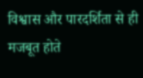विश्वास और पारदर्शिता से ही मजबूत होते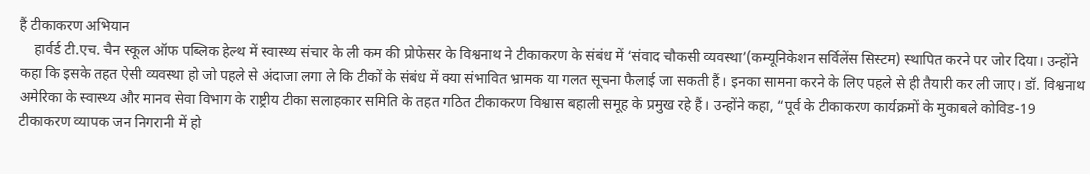हैं टीकाकरण अभियान
    हार्वर्ड टी.एच. चैन स्कूल ऑफ पब्लिक हेल्थ में स्वास्थ्य संचार के ली कम की प्रोफेसर के विश्वनाथ ने टीकाकरण के संबंध में ‘संवाद चौकसी व्यवस्था’(कम्यूनिकेशन सर्विलेंस सिस्टम) स्थापित करने पर जोर दिया। उन्होंने कहा कि इसके तहत ऐसी व्यवस्था हो जो पहले से अंदाजा लगा ले कि टीकों के संबंध में क्या संभावित भ्रामक या गलत सूचना फैलाई जा सकती हैं। इनका सामना करने के लिए पहले से ही तैयारी कर ली जाए। डॉ. विश्वनाथ अमेरिका के स्वास्थ्य और मानव सेवा विभाग के राष्ट्रीय टीका सलाहकार समिति के तहत गठित टीकाकरण विश्वास बहाली समूह के प्रमुख रहे हैं। उन्होंने कहा, “पूर्व के टीकाकरण कार्यक्रमों के मुकाबले कोविड-19 टीकाकरण व्यापक जन निगरानी में हो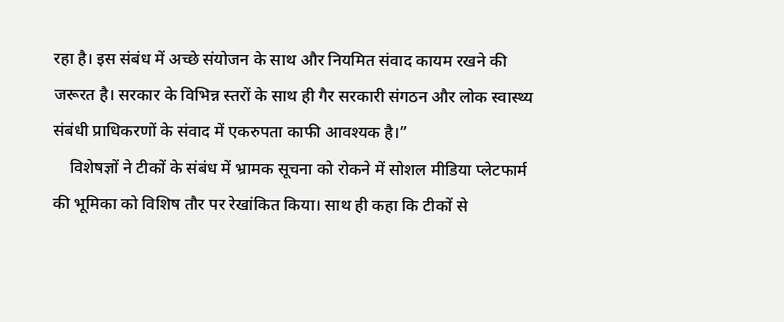रहा है। इस संबंध में अच्छे संयोजन के साथ और नियमित संवाद कायम रखने की जरूरत है। सरकार के विभिन्न स्तरों के साथ ही गैर सरकारी संगठन और लोक स्वास्थ्य संबंधी प्राधिकरणों के संवाद में एकरुपता काफी आवश्यक है।”
    विशेषज्ञों ने टीकों के संबंध में भ्रामक सूचना को रोकने में सोशल मीडिया प्लेटफार्म की भूमिका को विशिष तौर पर रेखांकित किया। साथ ही कहा कि टीकों से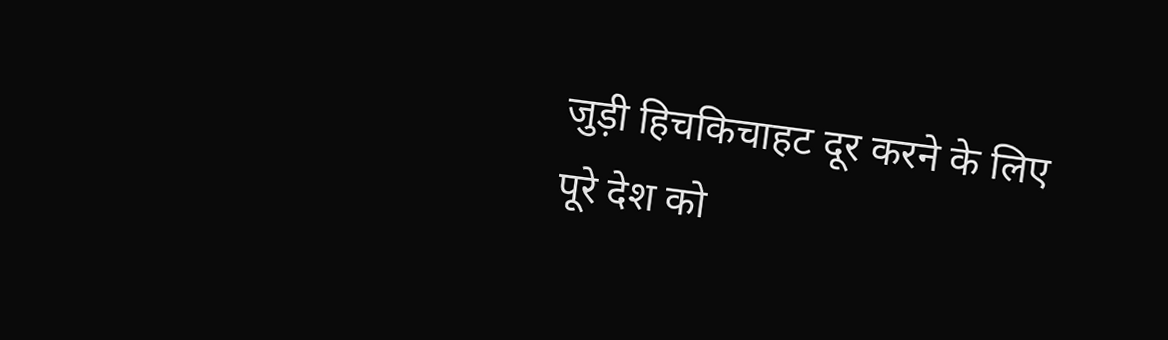जुड़ी हिचकिचाहट दूर करने के लिए पूरे देश को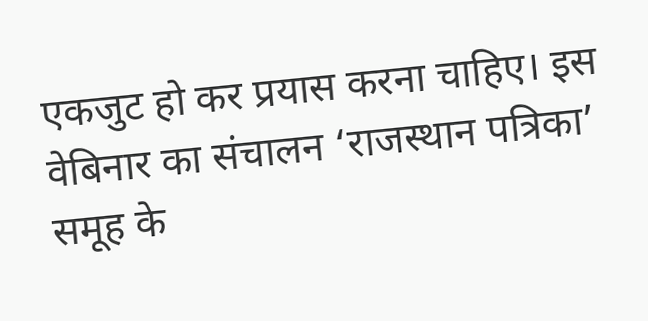एकजुट हो कर प्रयास करना चाहिए। इस वेबिनार का संचालन ‘राजस्थान पत्रिका’ समूह के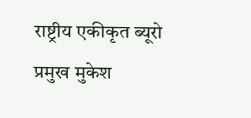राष्ट्रीय एकीकृत ब्यूरो प्रमुख मुकेश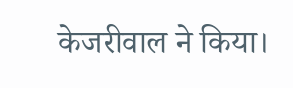केजरीवाल ने किया।